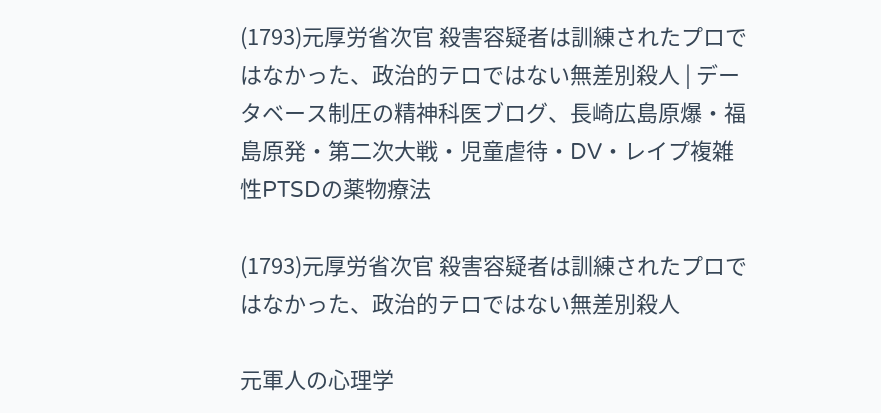(1793)元厚労省次官 殺害容疑者は訓練されたプロではなかった、政治的テロではない無差別殺人 | データベース制圧の精神科医ブログ、長崎広島原爆・福島原発・第二次大戦・児童虐待・DV・レイプ複雑性PTSDの薬物療法

(1793)元厚労省次官 殺害容疑者は訓練されたプロではなかった、政治的テロではない無差別殺人

元軍人の心理学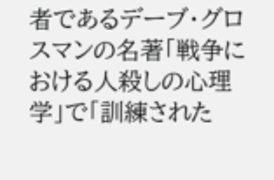者であるデーブ・グロスマンの名著「戦争における人殺しの心理学」で「訓練された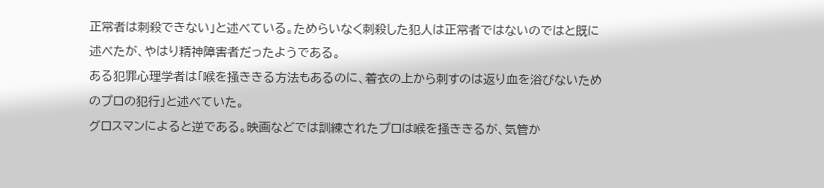正常者は刺殺できない」と述べている。ためらいなく刺殺した犯人は正常者ではないのではと既に述べたが、やはり精神障害者だったようである。
ある犯罪心理学者は「喉を掻ききる方法もあるのに、着衣の上から刺すのは返り血を浴びないためのプロの犯行」と述べていた。
グロスマンによると逆である。映画などでは訓練されたプロは喉を掻ききるが、気管か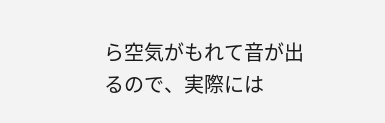ら空気がもれて音が出るので、実際には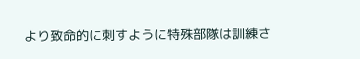より致命的に刺すように特殊部隊は訓練さ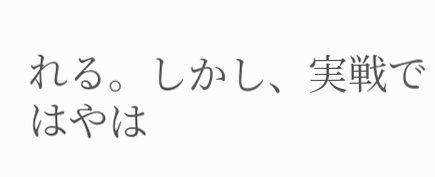れる。しかし、実戦ではやは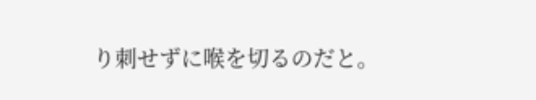り刺せずに喉を切るのだと。